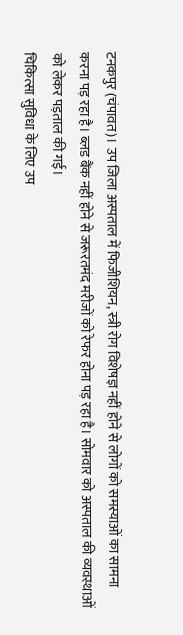टनकपुर (चंपावत)। उप जिला अस्पताल में फिजीशियन, स्त्री रोग विशेषज्ञ नहीं होने से लोगों को समस्याओं का सामना करना पड़ रहा है। ब्लड बैंक नहीं होने से जरूरतमंद मरीजों को रेफर होना पड़ रहा है। सोमवार को अस्पताल की व्यवस्थाओं को लेकर पड़ताल की गई।
चिकित्सा सुविधा के लिए उप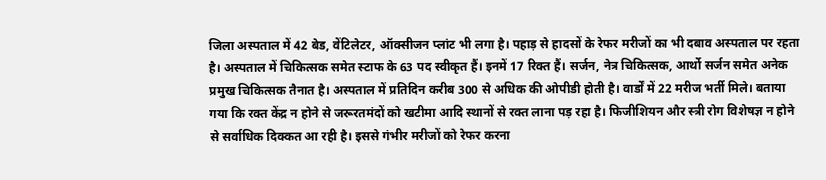जिला अस्पताल में 42 बेड, वेंटिलेटर, ऑक्सीजन प्लांट भी लगा है। पहाड़ से हादसों के रेफर मरीजों का भी दबाव अस्पताल पर रहता है। अस्पताल में चिकित्सक समेत स्टाफ के 63 पद स्वीकृत हैं। इनमें 17 रिक्त हैं। सर्जन, नेत्र चिकित्सक, आर्थो सर्जन समेत अनेक प्रमुख चिकित्सक तैनात है। अस्पताल में प्रतिदिन करीब 300 से अधिक की ओपीडी होती है। वार्डों में 22 मरीज भर्ती मिले। बताया गया कि रक्त केंद्र न होने से जरूरतमंदों को खटीमा आदि स्थानों से रक्त लाना पड़ रहा है। फिजीशियन और स्त्री रोग विशेषज्ञ न होने से सर्वाधिक दिक्कत आ रही है। इससे गंभीर मरीजों को रेफर करना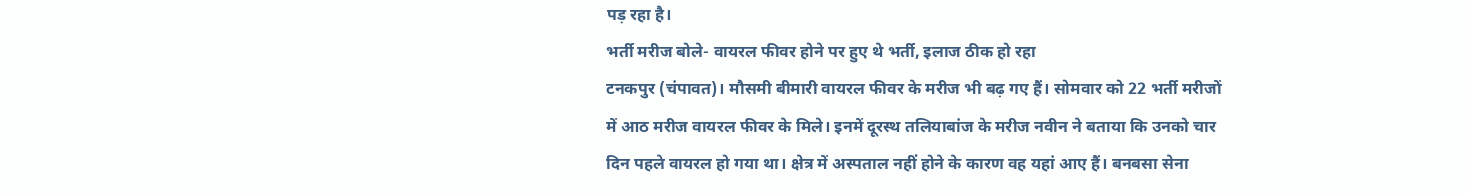पड़ रहा है।
भर्ती मरीज बोले- वायरल फीवर होने पर हुए थे भर्ती, इलाज ठीक हो रहा
टनकपुर (चंपावत)। मौसमी बीमारी वायरल फीवर के मरीज भी बढ़ गए हैं। सोमवार को 22 भर्ती मरीजों में आठ मरीज वायरल फीवर के मिले। इनमें दूरस्थ तलियाबांज के मरीज नवीन ने बताया कि उनको चार दिन पहले वायरल हो गया था। क्षेत्र में अस्पताल नहीं होने के कारण वह यहां आए हैं। बनबसा सेना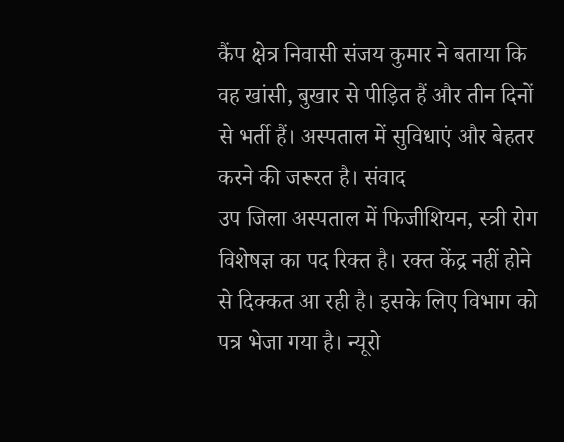कैंप क्षेत्र निवासी संजय कुमार ने बताया कि वह खांसी, बुखार से पीड़ित हैं और तीन दिनों से भर्ती हैं। अस्पताल में सुविधाएं और बेहतर करने की जरूरत है। संवाद
उप जिला अस्पताल में फिजीशियन, स्त्री रोग विशेषज्ञ का पद रिक्त है। रक्त केंद्र नहीं होने से दिक्कत आ रही है। इसके लिए विभाग को पत्र भेजा गया है। न्यूरो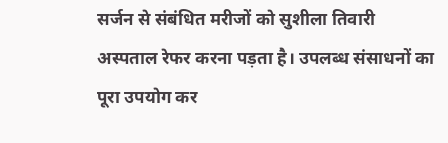सर्जन से संबंधित मरीजों को सुशीला तिवारी अस्पताल रेफर करना पड़ता है। उपलब्ध संसाधनों का पूरा उपयोग कर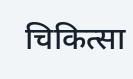चिकित्सा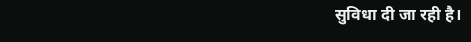सुविधा दी जा रही है।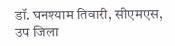डॉ. घनश्याम तिवारी, सीएमएस, उप जिला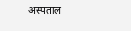अस्पताल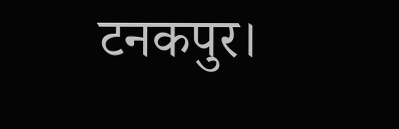टनकपुर।